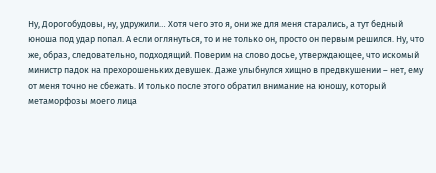Ну, Дорогобудовы, ну, удружили… Хотя чего это я, они же для меня старались, а тут бедный юноша под удар попал. А если оглянуться, то и не только он, просто он первым решился. Ну, что же, образ, следовательно, подходящий. Поверим на слово досье, утверждающее, что искомый министр падок на прехорошеньких девушек. Даже улыбнулся хищно в предвкушении – нет, ему от меня точно не сбежать. И только после этого обратил внимание на юношу, который метаморфозы моего лица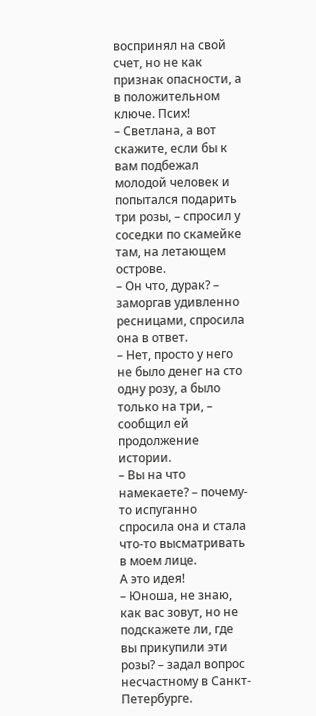воспринял на свой счет, но не как признак опасности, а в положительном ключе. Псих!
– Светлана, а вот скажите, если бы к вам подбежал молодой человек и попытался подарить три розы, – спросил у соседки по скамейке там, на летающем острове.
– Он что, дурак? – заморгав удивленно ресницами, спросила она в ответ.
– Нет, просто у него не было денег на сто одну розу, а было только на три, – сообщил ей продолжение истории.
– Вы на что намекаете? – почему-то испуганно спросила она и стала что-то высматривать в моем лице.
А это идея!
– Юноша, не знаю, как вас зовут, но не подскажете ли, где вы прикупили эти розы? – задал вопрос несчастному в Санкт-Петербурге.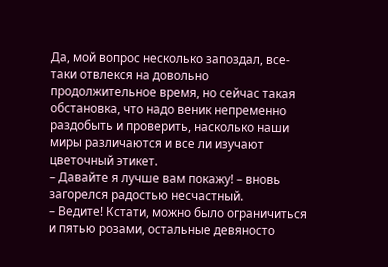Да, мой вопрос несколько запоздал, все-таки отвлекся на довольно продолжительное время, но сейчас такая обстановка, что надо веник непременно раздобыть и проверить, насколько наши миры различаются и все ли изучают цветочный этикет.
– Давайте я лучше вам покажу! – вновь загорелся радостью несчастный.
– Ведите! Кстати, можно было ограничиться и пятью розами, остальные девяносто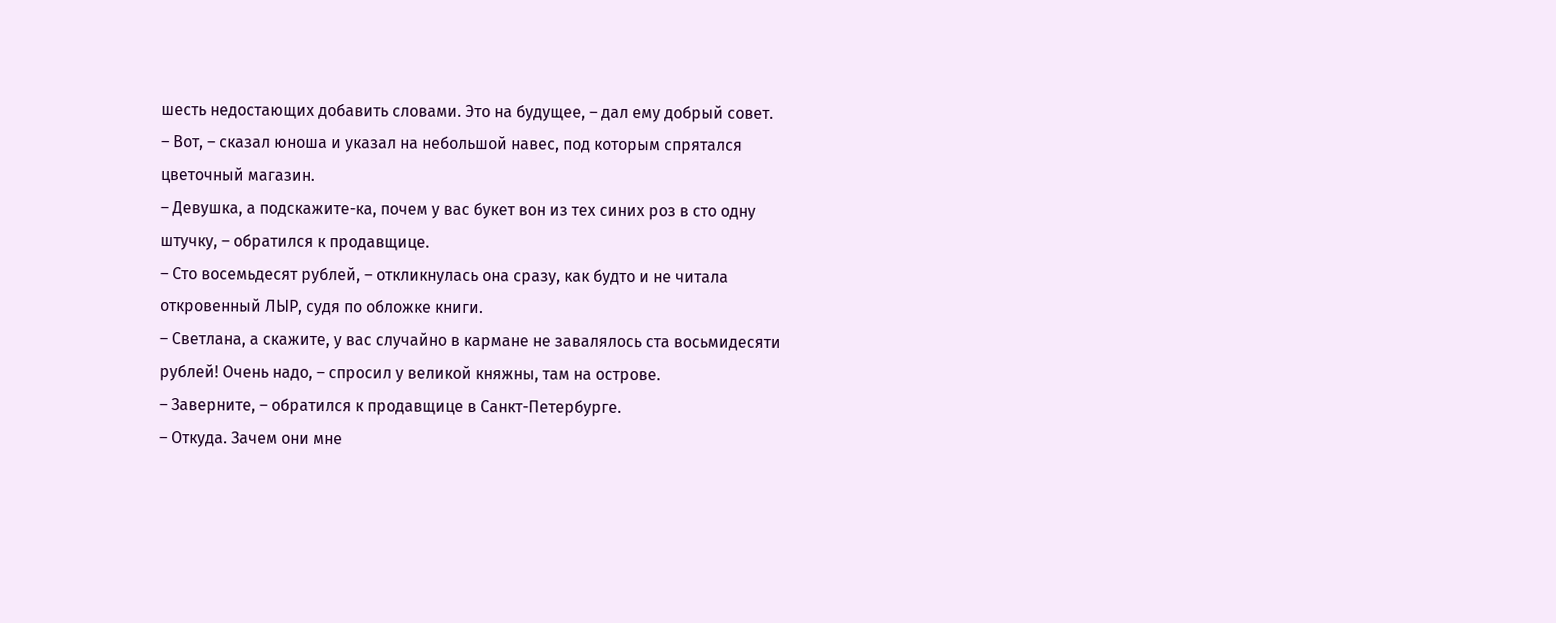шесть недостающих добавить словами. Это на будущее, – дал ему добрый совет.
– Вот, – сказал юноша и указал на небольшой навес, под которым спрятался цветочный магазин.
– Девушка, а подскажите-ка, почем у вас букет вон из тех синих роз в сто одну штучку, – обратился к продавщице.
– Сто восемьдесят рублей, – откликнулась она сразу, как будто и не читала откровенный ЛЫР, судя по обложке книги.
– Светлана, а скажите, у вас случайно в кармане не завалялось ста восьмидесяти рублей! Очень надо, – спросил у великой княжны, там на острове.
– Заверните, – обратился к продавщице в Санкт-Петербурге.
– Откуда. Зачем они мне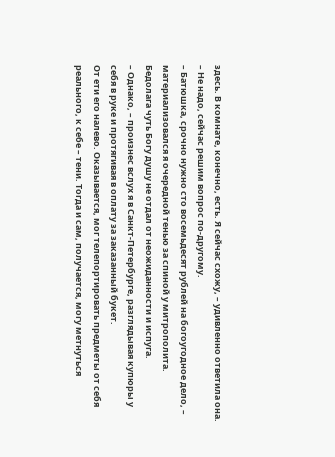здесь. В комнате, конечно, есть. Я сейчас схожу, – удивленно ответила она.
– Не надо, сейчас решим вопрос по-другому.
– Батюшка, срочно нужно сто восемьдесят рублей на богоугодное дело, – материализовался я очередной тенью за спиной у митрополита.
Бедолага чуть Богу душу не отдал от неожиданности и испуга.
– Однако, – произнес вслух я в Санкт-Петербурге, разглядывая купюры у себя в руке и протягивая в оплату за заказанный букет.
От ети его налево. Оказывается, мог телепортировать предметы от себя реального, к себе – тени. Тогда и сам, получается, могу метнуться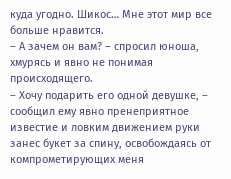куда угодно. Шикос… Мне этот мир все больше нравится.
– А зачем он вам? – спросил юноша, хмурясь и явно не понимая происходящего.
– Хочу подарить его одной девушке, – сообщил ему явно пренеприятное известие и ловким движением руки занес букет за спину, освобождаясь от компрометирующих меня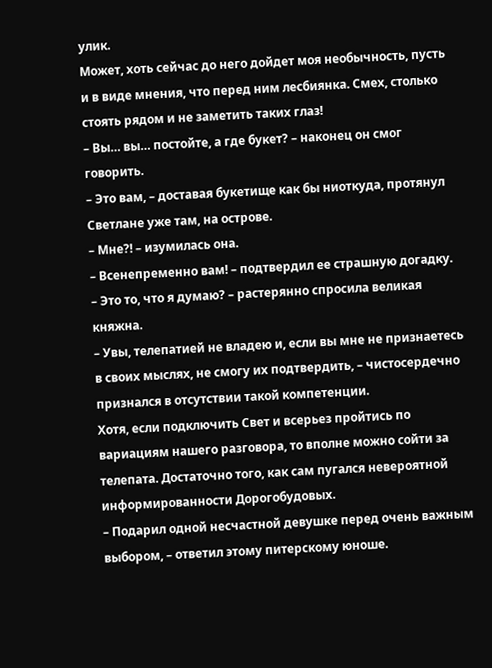улик.
Может, хоть сейчас до него дойдет моя необычность, пусть и в виде мнения, что перед ним лесбиянка. Смех, столько стоять рядом и не заметить таких глаз!
– Вы… вы… постойте, а где букет? – наконец он смог говорить.
– Это вам, – доставая букетище как бы ниоткуда, протянул Светлане уже там, на острове.
– Мне?! – изумилась она.
– Всенепременно вам! – подтвердил ее страшную догадку.
– Это то, что я думаю? – растерянно спросила великая княжна.
– Увы, телепатией не владею и, если вы мне не признаетесь в своих мыслях, не смогу их подтвердить, – чистосердечно признался в отсутствии такой компетенции.
Хотя, если подключить Свет и всерьез пройтись по вариациям нашего разговора, то вполне можно сойти за телепата. Достаточно того, как сам пугался невероятной информированности Дорогобудовых.
– Подарил одной несчастной девушке перед очень важным выбором, – ответил этому питерскому юноше.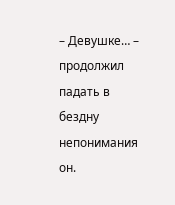– Девушке… – продолжил падать в бездну непонимания он.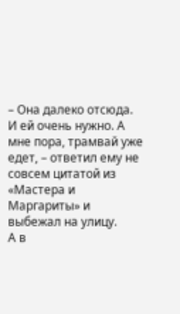– Она далеко отсюда. И ей очень нужно. А мне пора, трамвай уже едет, – ответил ему не совсем цитатой из «Мастера и Маргариты» и выбежал на улицу.
А в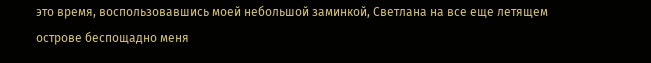это время, воспользовавшись моей небольшой заминкой, Светлана на все еще летящем острове беспощадно меня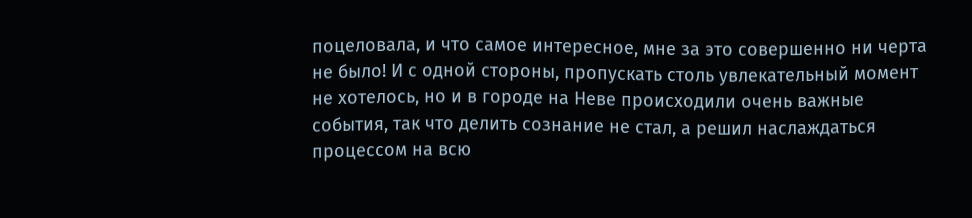поцеловала, и что самое интересное, мне за это совершенно ни черта не было! И с одной стороны, пропускать столь увлекательный момент не хотелось, но и в городе на Неве происходили очень важные события, так что делить сознание не стал, а решил наслаждаться процессом на всю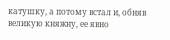катушку, а потому встал и, обняв великую княжну, ее явно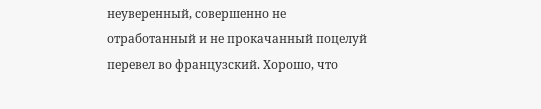неуверенный, совершенно не отработанный и не прокачанный поцелуй перевел во французский. Хорошо, что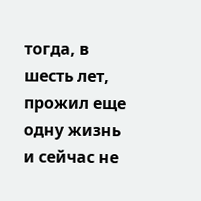тогда, в шесть лет, прожил еще одну жизнь и сейчас не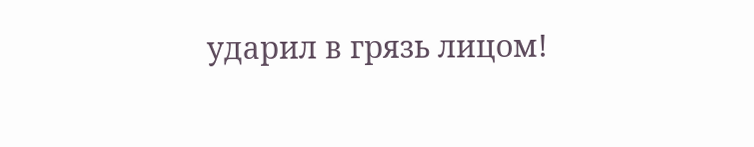ударил в грязь лицом!